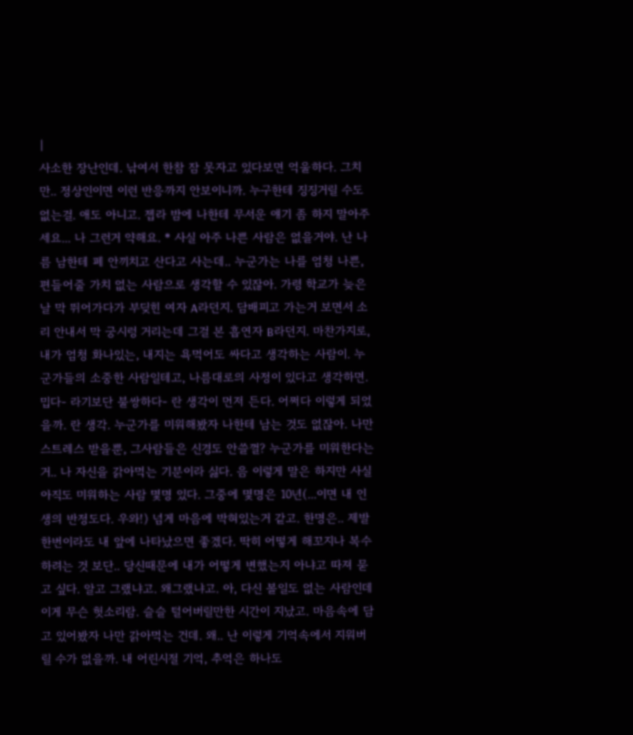|
사소한 장난인데. 낚여서 한참 잠 못자고 있다보면 억울하다. 그치만.. 정상인이면 이런 반응까지 안보이니까. 누구한테 징징거릴 수도 없는걸. 애도 아니고. 젭라 밤에 나한테 무서운 얘기 좀 하지 말아주세요... 나 그런거 약해요. * 사실 아주 나쁜 사람은 없을거야. 난 나름 남한테 폐 안끼치고 산다고 사는데.. 누군가는 나를 엄청 나쁜, 편들어줄 가치 없는 사람으로 생각할 수 있잖아. 가령 학교가 늦은 날 막 뛰어가다가 부딪힌 여자 A라던지. 담배피고 가는거 보면서 소리 안내서 막 궁시렁 거리는데 그걸 본 흡연자 B라던지. 마찬가지로, 내가 엄청 화나있는, 내지는 욕먹어도 싸다고 생각하는 사람이. 누군가들의 소중한 사람일테고, 나름대로의 사정이 있다고 생각하면. 밉다- 라기보단 불쌍하다- 란 생각이 먼저 든다. 어쩌다 이렇게 되었을까. 란 생각. 누군가를 미워해봤자 나한테 남는 것도 없잖아. 나만 스트레스 받을뿐, 그사람들은 신경도 안쓸껄? 누군가를 미워한다는거.. 나 자신을 갉아먹는 기분이라 싫다. 음 이렇게 말은 하지만 사실 아직도 미워하는 사람 몇명 있다. 그중에 몇명은 10년(...이면 내 인생의 반정도다. 우와!) 넘게 마음에 박혀있는거 같고. 한명은.. 제발 한번이라도 내 앞에 나타났으면 좋겠다. 딱히 어떻게 해꼬지나 복수 하려는 것 보단.. 당신때문에 내가 어떻게 변했는지 아냐고 따져 묻고 싶다. 알고 그랬냐고. 왜그랬냐고. 아, 다신 볼일도 없는 사람인데 이게 무슨 헛소리람. 슬슬 털어버릴만한 시간이 지났고. 마음속에 담고 있어봤자 나만 갉아먹는 건데. 왜.. 난 이렇게 기억속에서 지워버릴 수가 없을까. 내 어린시절 기억, 추억은 하나도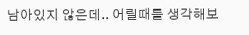남아있지 않은데.. 어릴때를 생각해보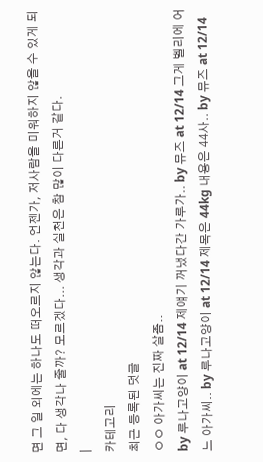면 그 일 외에는 하나도 떠오르지 않는다. 언젠가, 저사람을 미워하지 않을 수 있게 되면, 다 생각나 줄까? 모르겠다... 생각과 실천은 참 많이 다른거 같다.
|
카테고리
최근 등록된 덧글
ㅇㅇ 아가씨는 진짜 살좀..
by 루나고양이 at 12/14 제얘기 꺼냈다간 가루가.. by 뮤즈 at 12/14 그게 벨리에 어느 아가씨.. by 루나고양이 at 12/14 제목은 44kg 내용은 44사.. by 뮤즈 at 12/14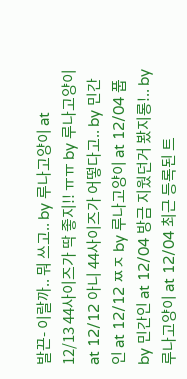발끈- 이랄까.. 뭐 쓰고.. by 루나고양이 at 12/13 44사이즈가 딱 좋지!! ㅠㅠ by 루나고양이 at 12/12 아니 44사이즈가 어떻다고.. by 민간인 at 12/12 ㅉㅈ by 루나고양이 at 12/04 풉 by 민간인 at 12/04 방금 지웠던거 봤지롱!.. by 루나고양이 at 12/04 최근 등록된 트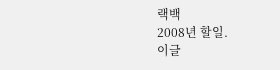랙백
2008년 할일.
이글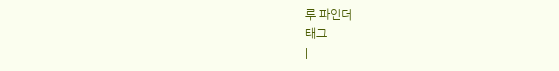루 파인더
태그
|